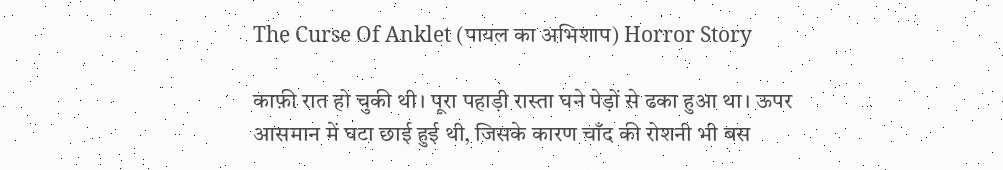The Curse Of Anklet (पायल का अभिशाप) Horror Story

काफ़ी रात हो चुकी थी। पूरा पहाड़ी रास्ता घने पेड़ों से ढका हुआ था। ऊपर आसमान में घटा छाई हुई थी, जिसके कारण चाँद की रोशनी भी बस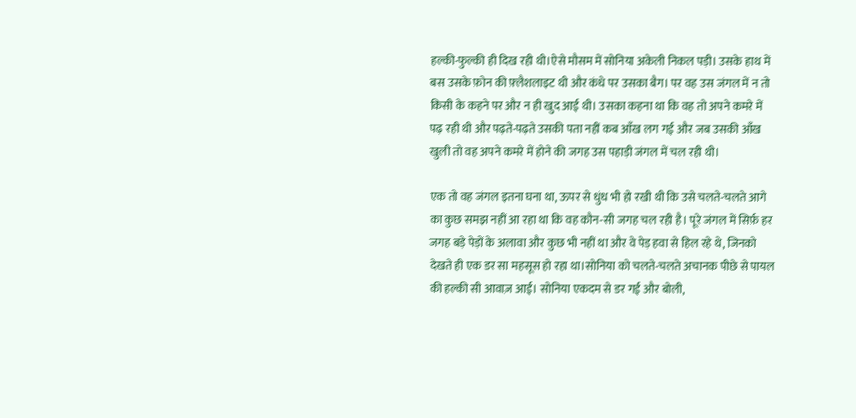हल्की-फुल्की ही दिख रही थी।ऐसे मौसम में सोनिया अकेली निकल पड़ी। उसके हाथ में बस उसके फ़ोन की फ़्लैशलाइट थी और कंधे पर उसका बैग। पर वह उस जंगल में न तो किसी के कहने पर और न ही खुद आई थी। उसका कहना था कि वह तो अपने कमरे में पढ़ रही थी और पढ़ते-पढ़ते उसकी पता नहीं कब आँख लग गई और जब उसकी आँख खुली तो वह अपने कमरे में होने की जगह उस पहाड़ी जंगल में चल रही थी।

एक तो वह जंगल इतना घना था, ऊपर से धुंध भी हो रखी थी कि उसे चलते-चलते आगे का कुछ समझ नहीं आ रहा था कि वह कौन-सी जगह चल रही है। पूरे जंगल में सिर्फ़ हर जगह बड़े पेड़ों के अलावा और कुछ भी नहीं था और वे पेड़ हवा से हिल रहे थे, जिनको देखते ही एक डर सा महसूस हो रहा था।सोनिया को चलते-चलते अचानक पीछे से पायल की हल्की सी आवाज़ आई। सोनिया एकदम से डर गई और बोली,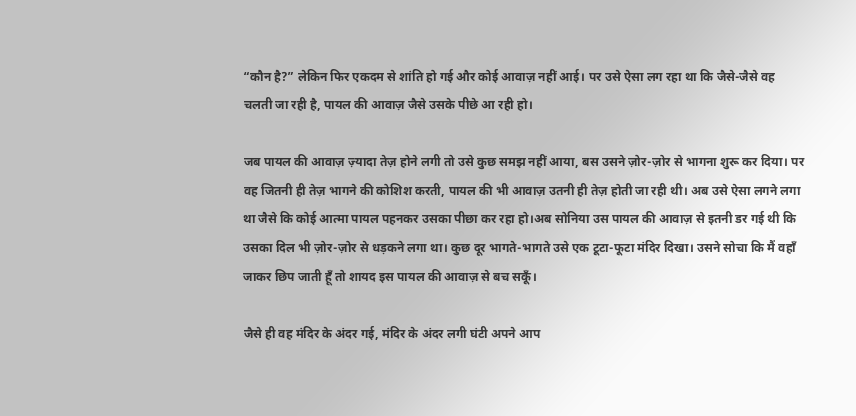“कौन है?” लेकिन फिर एकदम से शांति हो गई और कोई आवाज़ नहीं आई। पर उसे ऐसा लग रहा था कि जैसे-जैसे वह चलती जा रही है, पायल की आवाज़ जैसे उसके पीछे आ रही हो।

जब पायल की आवाज़ ज़्यादा तेज़ होने लगी तो उसे कुछ समझ नहीं आया, बस उसने ज़ोर-ज़ोर से भागना शुरू कर दिया। पर वह जितनी ही तेज़ भागने की कोशिश करती, पायल की भी आवाज़ उतनी ही तेज़ होती जा रही थी। अब उसे ऐसा लगने लगा था जैसे कि कोई आत्मा पायल पहनकर उसका पीछा कर रहा हो।अब सोनिया उस पायल की आवाज़ से इतनी डर गई थी कि उसका दिल भी ज़ोर-ज़ोर से धड़कने लगा था। कुछ दूर भागते-भागते उसे एक टूटा-फूटा मंदिर दिखा। उसने सोचा कि मैं वहाँ जाकर छिप जाती हूँ तो शायद इस पायल की आवाज़ से बच सकूँ।

जैसे ही वह मंदिर के अंदर गई, मंदिर के अंदर लगी घंटी अपने आप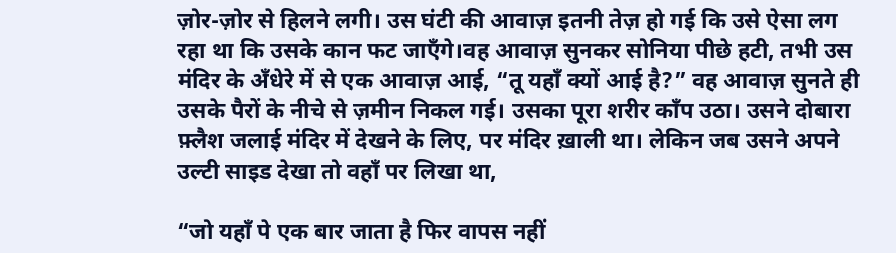ज़ोर-ज़ोर से हिलने लगी। उस घंटी की आवाज़ इतनी तेज़ हो गई कि उसे ऐसा लग रहा था कि उसके कान फट जाएँगे।वह आवाज़ सुनकर सोनिया पीछे हटी, तभी उस मंदिर के अँधेरे में से एक आवाज़ आई, “तू यहाँ क्यों आई है?” वह आवाज़ सुनते ही उसके पैरों के नीचे से ज़मीन निकल गई। उसका पूरा शरीर काँप उठा। उसने दोबारा फ़्लैश जलाई मंदिर में देखने के लिए, पर मंदिर ख़ाली था। लेकिन जब उसने अपने उल्टी साइड देखा तो वहाँ पर लिखा था,

“जो यहाँ पे एक बार जाता है फिर वापस नहीं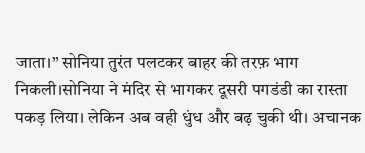जाता।” सोनिया तुरंत पलटकर बाहर की तरफ़ भाग निकली।सोनिया ने मंदिर से भागकर दूसरी पगडंडी का रास्ता पकड़ लिया। लेकिन अब वही धुंध और बढ़ चुकी थी। अचानक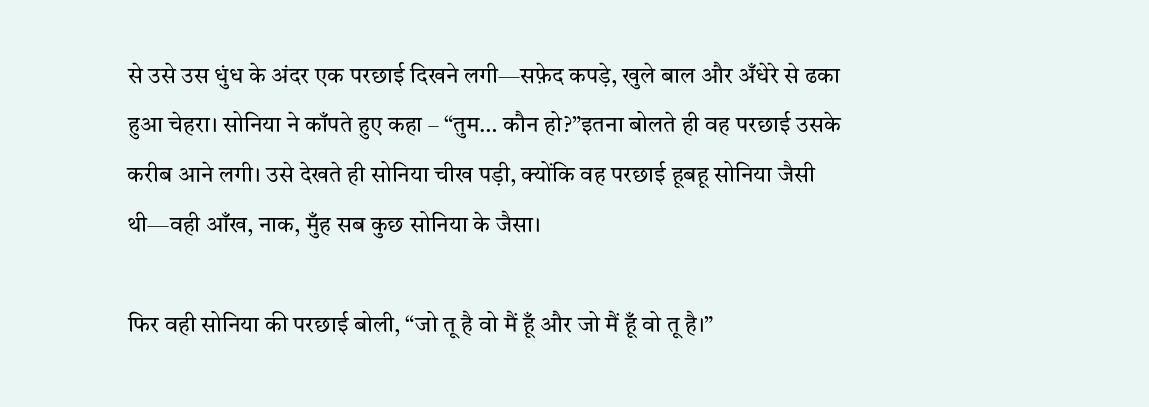से उसे उस धुंध के अंदर एक परछाई दिखने लगी—सफ़ेद कपड़े, खुले बाल और अँधेरे से ढका हुआ चेहरा। सोनिया ने काँपते हुए कहा – “तुम… कौन हो?”इतना बोलते ही वह परछाई उसके करीब आने लगी। उसे देखते ही सोनिया चीख पड़ी, क्योंकि वह परछाई हूबहू सोनिया जैसी थी—वही आँख, नाक, मुँह सब कुछ सोनिया के जैसा।

फिर वही सोनिया की परछाई बोली, “जो तू है वो मैं हूँ और जो मैं हूँ वो तू है।”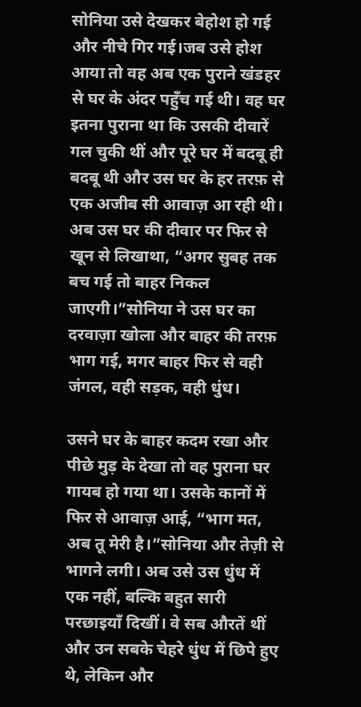सोनिया उसे देखकर बेहोश हो गई और नीचे गिर गई।जब उसे होश आया तो वह अब एक पुराने खंडहर से घर के अंदर पहुँच गई थी। वह घर इतना पुराना था कि उसकी दीवारें गल चुकी थीं और पूरे घर में बदबू ही बदबू थी और उस घर के हर तरफ़ से एक अजीब सी आवाज़ आ रही थी। अब उस घर की दीवार पर फिर से खून से लिखाथा, “अगर सुबह तक बच गई तो बाहर निकल जाएगी।”सोनिया ने उस घर का दरवाज़ा खोला और बाहर की तरफ़ भाग गई, मगर बाहर फिर से वही जंगल, वही सड़क, वही धुंध।

उसने घर के बाहर कदम रखा और पीछे मुड़ के देखा तो वह पुराना घर गायब हो गया था। उसके कानों में फिर से आवाज़ आई, “भाग मत, अब तू मेरी है।”सोनिया और तेज़ी से भागने लगी। अब उसे उस धुंध में एक नहीं, बल्कि बहुत सारी परछाइयाँ दिखीं। वे सब औरतें थीं और उन सबके चेहरे धुंध में छिपे हुए थे, लेकिन और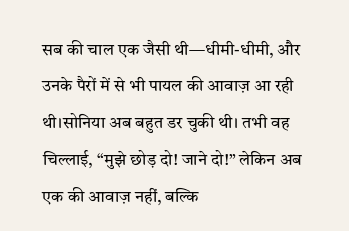सब की चाल एक जैसी थी—धीमी-धीमी, और उनके पैरों में से भी पायल की आवाज़ आ रही थी।सोनिया अब बहुत डर चुकी थी। तभी वह चिल्लाई, “मुझे छोड़ दो! जाने दो!” लेकिन अब एक की आवाज़ नहीं, बल्कि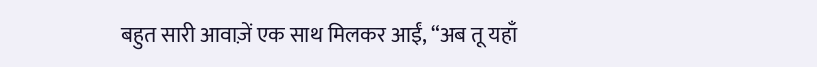बहुत सारी आवाज़ें एक साथ मिलकर आईं, “अब तू यहाँ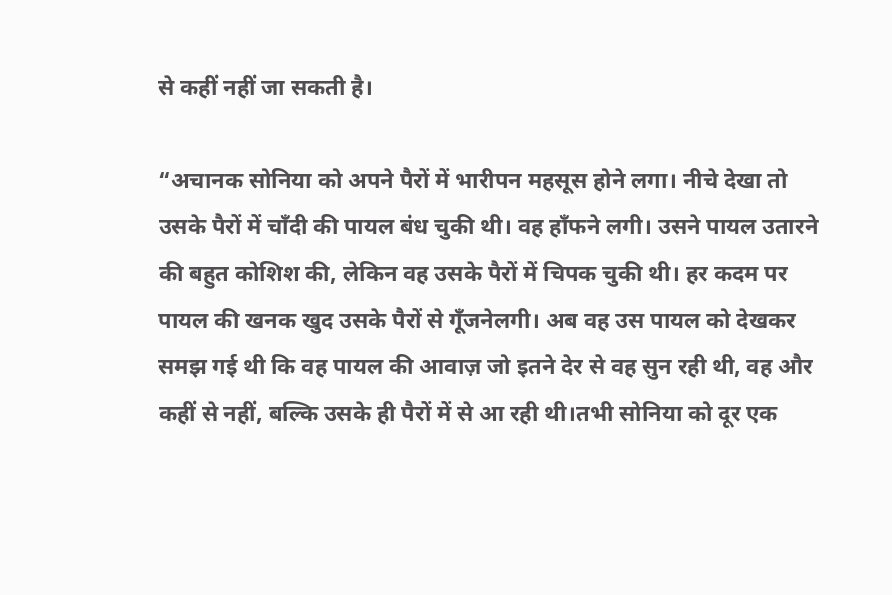से कहीं नहीं जा सकती है।

“अचानक सोनिया को अपने पैरों में भारीपन महसूस होने लगा। नीचे देखा तो उसके पैरों में चाँदी की पायल बंध चुकी थी। वह हाँफने लगी। उसने पायल उतारने की बहुत कोशिश की, लेकिन वह उसके पैरों में चिपक चुकी थी। हर कदम पर पायल की खनक खुद उसके पैरों से गूँजनेलगी। अब वह उस पायल को देखकर समझ गई थी कि वह पायल की आवाज़ जो इतने देर से वह सुन रही थी, वह और कहीं से नहीं, बल्कि उसके ही पैरों में से आ रही थी।तभी सोनिया को दूर एक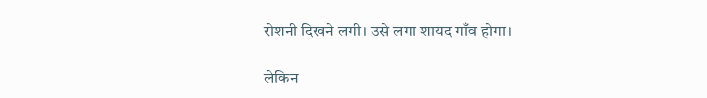रोशनी दिखने लगी। उसे लगा शायद गाँव होगा।

लेकिन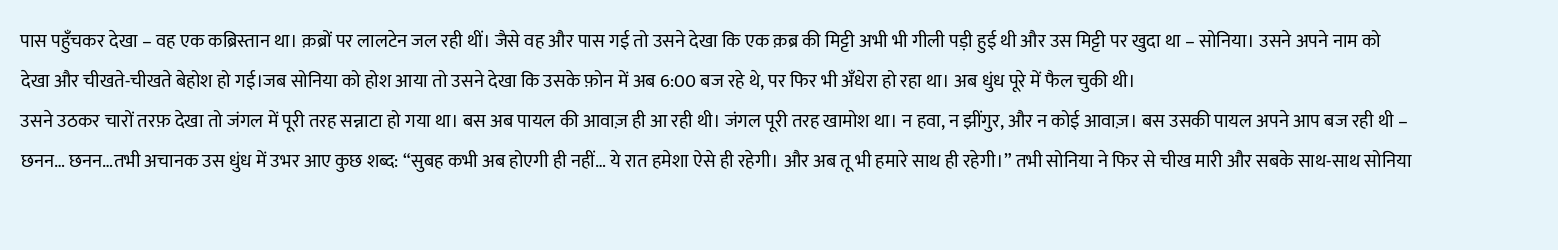पास पहुँचकर देखा – वह एक कब्रिस्तान था। क़ब्रों पर लालटेन जल रही थीं। जैसे वह और पास गई तो उसने देखा कि एक क़ब्र की मिट्टी अभी भी गीली पड़ी हुई थी और उस मिट्टी पर खुदा था – सोनिया। उसने अपने नाम को देखा और चीखते-चीखते बेहोश हो गई।जब सोनिया को होश आया तो उसने देखा कि उसके फ़ोन में अब 6:00 बज रहे थे, पर फिर भी अँधेरा हो रहा था। अब धुंध पूरे में फैल चुकी थी।
उसने उठकर चारों तरफ़ देखा तो जंगल में पूरी तरह सन्नाटा हो गया था। बस अब पायल की आवाज़ ही आ रही थी। जंगल पूरी तरह खामोश था। न हवा, न झींगुर, और न कोई आवाज़। बस उसकी पायल अपने आप बज रही थी – छनन… छनन…तभी अचानक उस धुंध में उभर आए कुछ शब्द: “सुबह कभी अब होएगी ही नहीं… ये रात हमेशा ऐसे ही रहेगी। और अब तू भी हमारे साथ ही रहेगी।” तभी सोनिया ने फिर से चीख मारी और सबके साथ-साथ सोनिया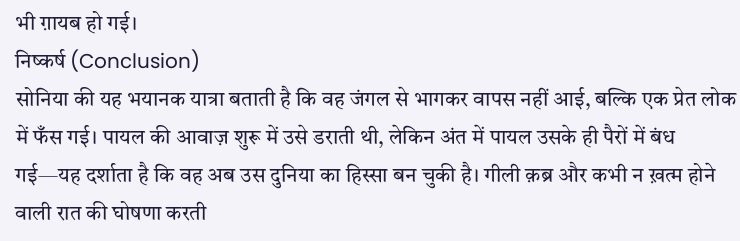भी ग़ायब हो गई।
निष्कर्ष (Conclusion)
सोनिया की यह भयानक यात्रा बताती है कि वह जंगल से भागकर वापस नहीं आई, बल्कि एक प्रेत लोक में फँस गई। पायल की आवाज़ शुरू में उसे डराती थी, लेकिन अंत में पायल उसके ही पैरों में बंध गई—यह दर्शाता है कि वह अब उस दुनिया का हिस्सा बन चुकी है। गीली क़ब्र और कभी न ख़त्म होने वाली रात की घोषणा करती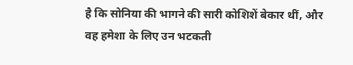है कि सोनिया की भागने की सारी कोशिशें बेकार थीं, और वह हमेशा के लिए उन भटकती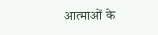आत्माओं के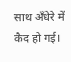साथ अँधेरे में कैद हो गई।